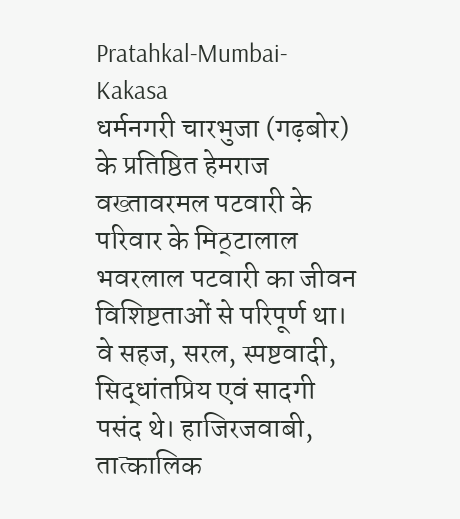Pratahkal-Mumbai-Kakasa
धर्मनगरी चारभुजा (गढ़बोर) के प्रतिष्ठित हेमराज वख्तावरमल पटवारी के परिवार के मिठ्टालाल भवरलाल पटवारी का जीवन विशिष्टताओं से परिपूर्ण था। वे सहज, सरल, स्पष्टवादी, सिद्धांतप्रिय एवं सादगी पसंद थे। हाजिरजवाबी, तात्कालिक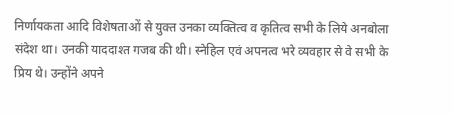निर्णायकता आदि विशेषताओं से युक्त उनका व्यक्तित्व व कृतित्व सभी के लिये अनबोला संदेश था। उनकी याददाश्त गजब की थी। स्नेहिल एवं अपनत्व भरे व्यवहार से वे सभी के प्रिय थे। उन्होंने अपने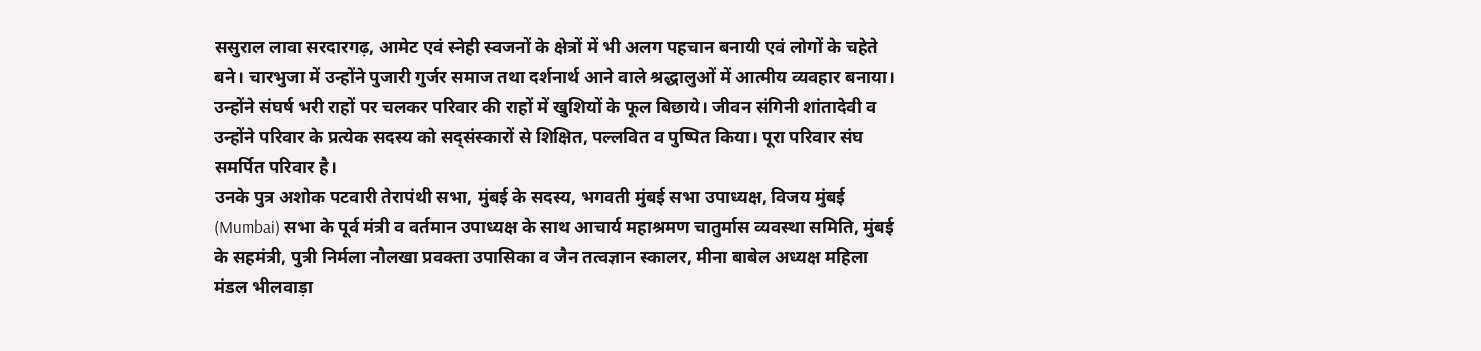ससुराल लावा सरदारगढ़, आमेट एवं स्नेही स्वजनों के क्षेत्रों में भी अलग पहचान बनायी एवं लोगों के चहेते बने। चारभुजा में उन्होंने पुजारी गुर्जर समाज तथा दर्शनार्थ आने वाले श्रद्धालुओं में आत्मीय व्यवहार बनाया। उन्होंने संघर्ष भरी राहों पर चलकर परिवार की राहों में खुशियों के फूल बिछाये। जीवन संगिनी शांतादेवी व उन्होंने परिवार के प्रत्येक सदस्य को सद्संस्कारों से शिक्षित, पल्लवित व पुष्पित किया। पूरा परिवार संघ समर्पित परिवार है।
उनके पुत्र अशोक पटवारी तेरापंथी सभा, मुंबई के सदस्य, भगवती मुंबई सभा उपाध्यक्ष, विजय मुंबई (Mumbai) सभा के पूर्व मंत्री व वर्तमान उपाध्यक्ष के साथ आचार्य महाश्रमण चातुर्मास व्यवस्था समिति, मुंबई के सहमंत्री, पुत्री निर्मला नौलखा प्रवक्ता उपासिका व जैन तत्वज्ञान स्कालर, मीना बाबेल अध्यक्ष महिला मंडल भीलवाड़ा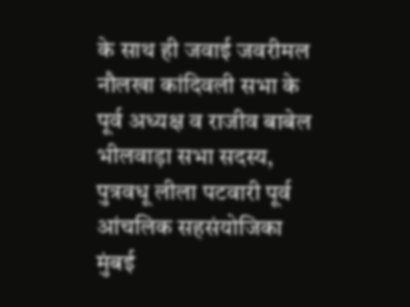के साथ ही जवाई जवरीमल नौलखा कांदिवली सभा के पूर्व अध्यक्ष व राजीव बाबेल भीलवाड़ा सभा सदस्य, पुत्रवधू लीला पटवारी पूर्व आंचलिक सहसंयोजिका मुंबई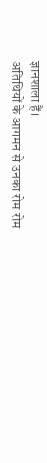ज्ञानशाला हैं।
अतिथियों के आगमन से उनका रोम रोम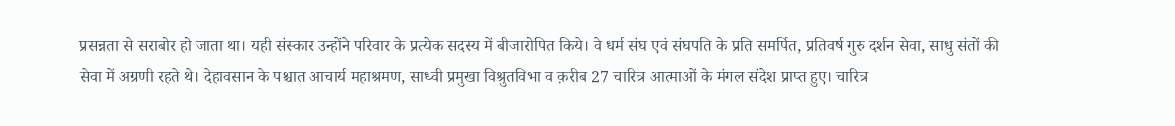प्रसन्नता से सराबोर हो जाता था। यही संस्कार उन्होंने परिवार के प्रत्येक सदस्य में बीजारोपित किये। वे धर्म संघ एवं संघपति के प्रति समर्पित, प्रतिवर्ष गुरु दर्शन सेवा, साधु संतों की सेवा में अग्रणी रहते थे। देहावसान के पश्चात आचार्य महाश्रमण, साध्वी प्रमुखा विश्रुतविभा व क़रीब 27 चारित्र आत्माओं के मंगल संदेश प्राप्त हुए। चारित्र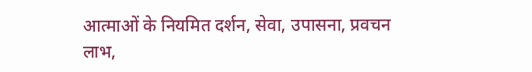आत्माओं के नियमित दर्शन, सेवा, उपासना, प्रवचन लाभ,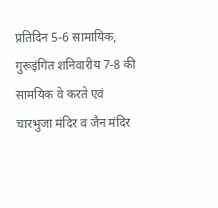प्रतिदिन 5-6 सामायिक, गुरूइंगित शनिवारीय 7-8 की सामयिक वे करते एवं चारभुजा मंदिर व जैन मंदिर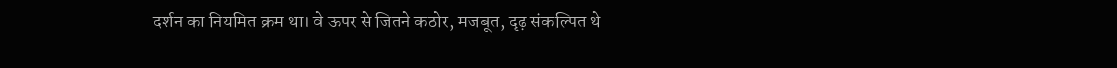दर्शन का नियमित क्रम था। वे ऊपर से जितने कठोर, मजबूत, दृढ़ संकल्पित थे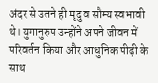अंदर से उतने ही मृदु व सौम्य स्वभावी थे। युगानुरुप उन्होंने अपने जीवन में परिवर्तन किया और आधुनिक पीढ़ी के साथ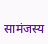सामंजस्य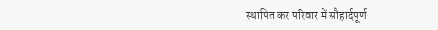स्थापित कर परिवार में सौहार्दपूर्ण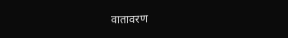वातावरण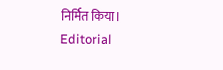निर्मित किया।
Editorial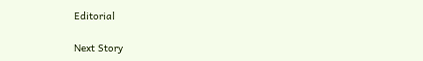Editorial

Next Story